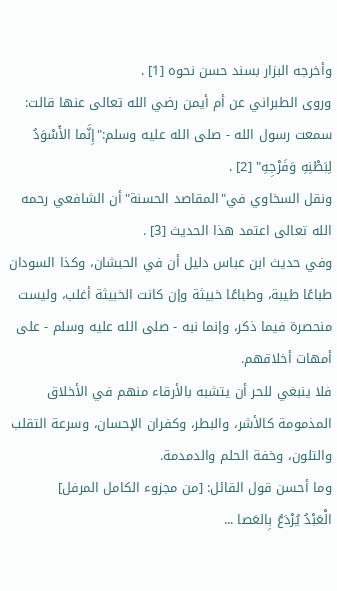وأخرجه البزار بسند حسن نحوه [1] .
وروى الطبراني عن أم أيمن رضي الله تعالى عنها قالت: سمعت رسول الله - صلى الله عليه وسلم:"إِنَّما الأَسْوَدُ لِبَطْنِهِ وَفَرْجِهِ" [2] .
ونقل السخاوي في"المقاصد الحسنة"أن الشافعي رحمه الله تعالى اعتمد هذا الحديث [3] .
وفي حديث ابن عباس دليل أن في الحبشان، وكذا السودان طباعًا طيبة، وطباعًا خبيثة وإن كانت الخبيثة أغلب، وليست منحصرة فيما ذكر، وإنما نبه - صلى الله عليه وسلم - على أمهات أخلاقهم.
فلا ينبغي للحر أن يتشبه بالأرقاء منهم في الأخلاق المذمومة كالأشر، والبطر، وكفران الإحسان، وسرعة التقلب والتلون، وخفة الحلم والدمدمة.
وما أحسن قول القائل: [من مجزوء الكامل المرفل]
الْعَبْدُ يُرْدَعُ بِالعَصا ...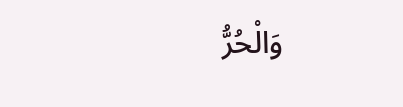وَالْحُرُّ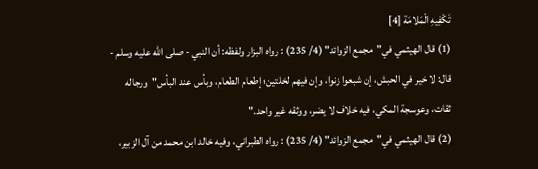تَكْفِيهِ الْمَلامَة [4]
(1) قال الهيثمي في"مجمع الزوائد" (4/ 235) : رواه البزار ولفظه: أن النبي - صلى الله عليه وسلم - قال: لا خير في الحبش، إن شبعوا زنوا، وإن فيهم لخلتين؛ إطعام الطعام، وبأس عند البأس"ورجاله ثقات، وعوسجة المكي، فيه خلاف لا يضر، ووثقه غير واحد."
(2) قال الهيثمي في"مجمع الزوائد" (4/ 235) : رواه الطبراني، وفيه خالد ابن محمد من آل الزبير،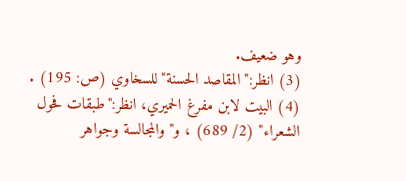وهو ضعيف.
(3) انظر:"المقاصد الحسنة"للسخاوي (ص: 195) .
(4) البيت لابن مفرغ الحميري، انظر:"طبقات فحول الشعراء" (2/ 689) ، و"والمجالسة وجواهر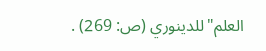العلم"للدينوري (ص: 269) .